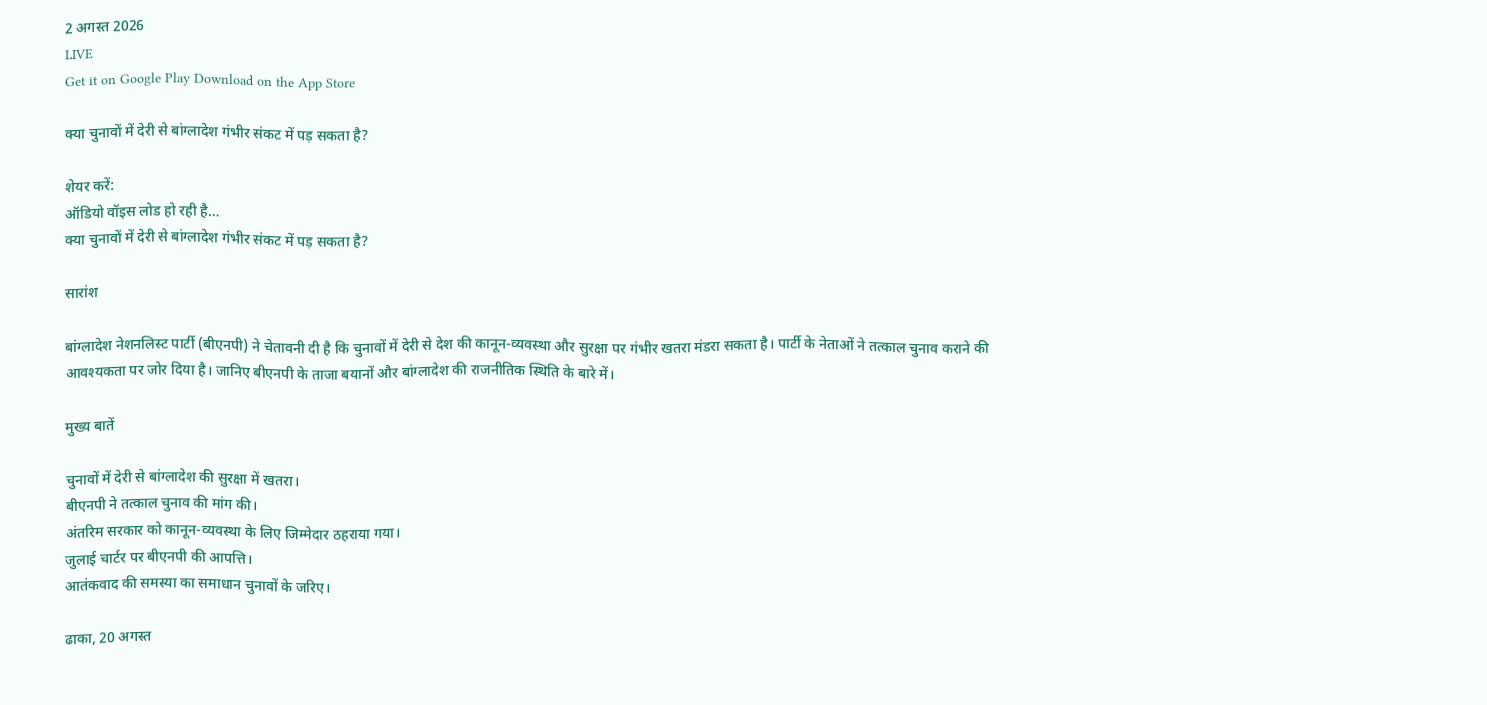2 अगस्त 2026
LIVE
Get it on Google Play Download on the App Store

क्या चुनावों में देरी से बांग्लादेश गंभीर संकट में पड़ सकता है?

शेयर करें:
ऑडियो वॉइस लोड हो रही है…
क्या चुनावों में देरी से बांग्लादेश गंभीर संकट में पड़ सकता है?

सारांश

बांग्लादेश नेशनलिस्ट पार्टी (बीएनपी) ने चेतावनी दी है कि चुनावों में देरी से देश की कानून-व्यवस्था और सुरक्षा पर गंभीर खतरा मंडरा सकता है। पार्टी के नेताओं ने तत्काल चुनाव कराने की आवश्यकता पर जोर दिया है। जानिए बीएनपी के ताजा बयानों और बांग्लादेश की राजनीतिक स्थिति के बारे में।

मुख्य बातें

चुनावों में देरी से बांग्लादेश की सुरक्षा में खतरा।
बीएनपी ने तत्काल चुनाव की मांग की।
अंतरिम सरकार को कानून-व्यवस्था के लिए जिम्मेदार ठहराया गया।
जुलाई चार्टर पर बीएनपी की आपत्ति।
आतंकवाद की समस्या का समाधान चुनावों के जरिए।

ढाका, 20 अगस्त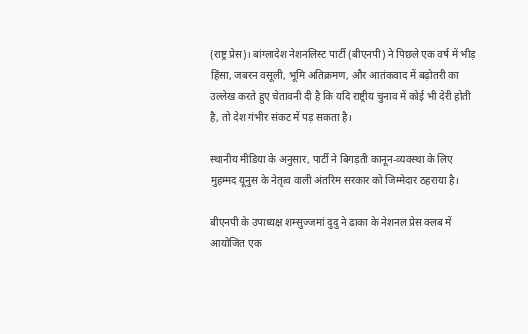(राष्ट्र प्रेस)। बांग्लादेश नेशनलिस्ट पार्टी (बीएनपी) ने पिछले एक वर्ष में भीड़ हिंसा, जबरन वसूली, भूमि अतिक्रमण, और आतंकवाद में बढ़ोतरी का उल्लेख करते हुए चेतावनी दी है कि यदि राष्ट्रीय चुनाव में कोई भी देरी होती है, तो देश गंभीर संकट में पड़ सकता है।

स्थानीय मीडिया के अनुसार, पार्टी ने बिगड़ती कानून-व्यवस्था के लिए मुहम्मद यूनुस के नेतृत्व वाली अंतरिम सरकार को जिम्मेदार ठहराया है।

बीएनपी के उपाध्यक्ष शम्सुज्जमां दुदु ने ढाका के नेशनल प्रेस क्लब में आयोजित एक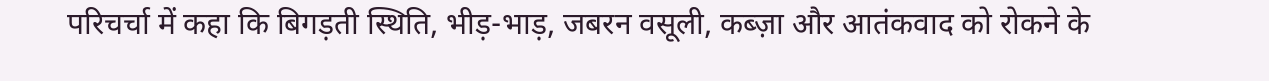परिचर्चा में कहा कि बिगड़ती स्थिति, भीड़-भाड़, जबरन वसूली, कब्ज़ा और आतंकवाद को रोकने के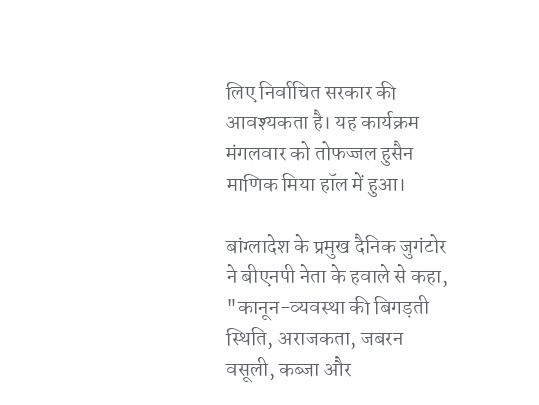लिए निर्वाचित सरकार की आवश्यकता है। यह कार्यक्रम मंगलवार को तोफज्जल हुसैन माणिक मिया हॉल में हुआ।

बांग्लादेश के प्रमुख दैनिक जुगंटोर ने बीएनपी नेता के हवाले से कहा, "कानून-व्यवस्था की बिगड़ती स्थिति, अराजकता, जबरन वसूली, कब्जा और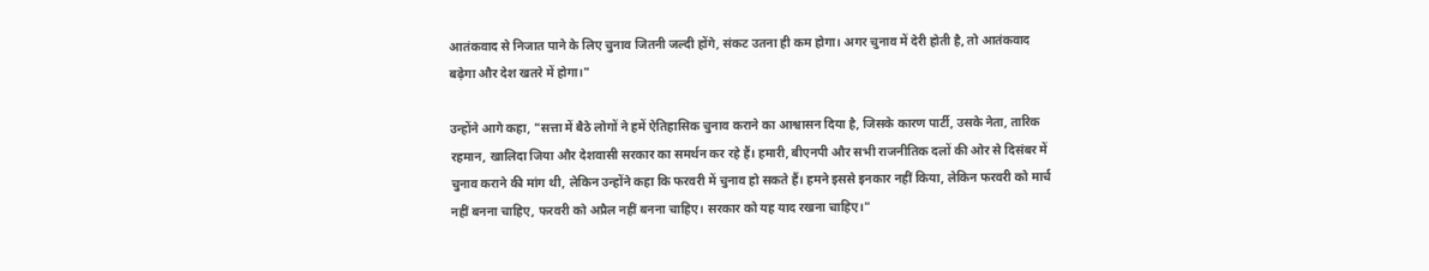आतंकवाद से निजात पाने के लिए चुनाव जितनी जल्दी होंगे, संकट उतना ही कम होगा। अगर चुनाव में देरी होती है, तो आतंकवाद बढ़ेगा और देश खतरे में होगा।"

उन्होंने आगे कहा, "सत्ता में बैठे लोगों ने हमें ऐतिहासिक चुनाव कराने का आश्वासन दिया है, जिसके कारण पार्टी, उसके नेता, तारिक रहमान, खालिदा जिया और देशवासी सरकार का समर्थन कर रहे हैं। हमारी, बीएनपी और सभी राजनीतिक दलों की ओर से दिसंबर में चुनाव कराने की मांग थी, लेकिन उन्होंने कहा कि फरवरी में चुनाव हो सकते हैं। हमने इससे इनकार नहीं किया, लेकिन फरवरी को मार्च नहीं बनना चाहिए, फरवरी को अप्रैल नहीं बनना चाहिए। सरकार को यह याद रखना चाहिए।"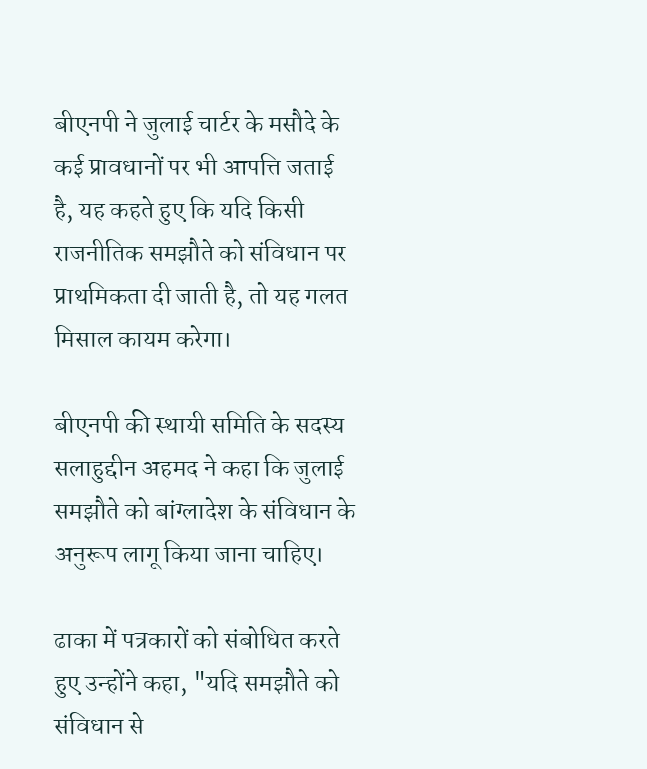बीएनपी ने जुलाई चार्टर के मसौदे के कई प्रावधानों पर भी आपत्ति जताई है, यह कहते हुए कि यदि किसी राजनीतिक समझौते को संविधान पर प्राथमिकता दी जाती है, तो यह गलत मिसाल कायम करेगा।

बीएनपी की स्थायी समिति के सदस्य सलाहुद्दीन अहमद ने कहा कि जुलाई समझौते को बांग्लादेश के संविधान के अनुरूप लागू किया जाना चाहिए।

ढाका में पत्रकारों को संबोधित करते हुए उन्होंने कहा, "यदि समझौते को संविधान से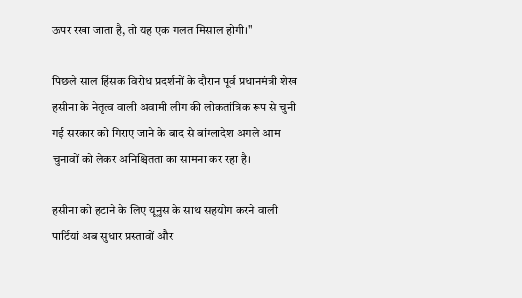ऊपर रखा जाता है, तो यह एक गलत मिसाल होगी।"

पिछले साल हिंसक विरोध प्रदर्शनों के दौरान पूर्व प्रधानमंत्री शेख हसीना के नेतृत्व वाली अवामी लीग की लोकतांत्रिक रूप से चुनी गई सरकार को गिराए जाने के बाद से बांग्लादेश अगले आम चुनावों को लेकर अनिश्चितता का सामना कर रहा है।

हसीना को हटाने के लिए यूनुस के साथ सहयोग करने वाली पार्टियां अब सुधार प्रस्तावों और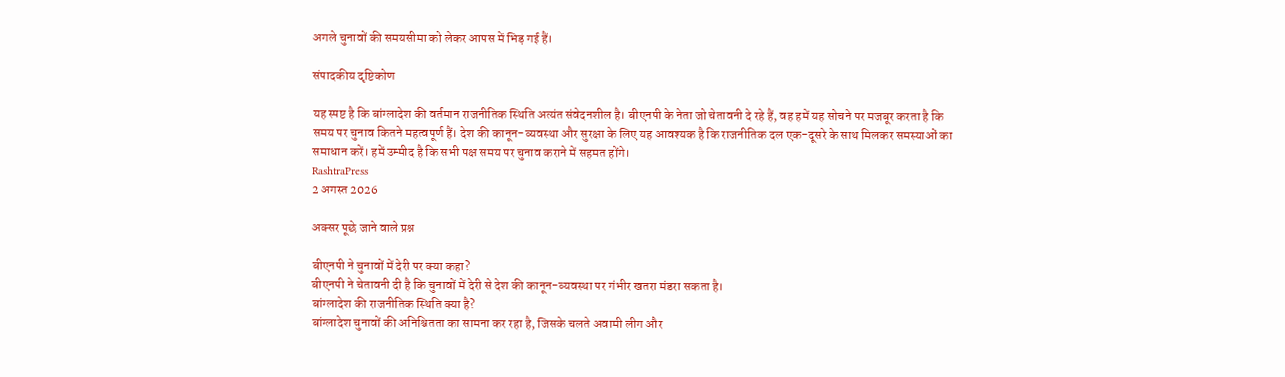अगले चुनावों की समयसीमा को लेकर आपस में भिड़ गई हैं।

संपादकीय दृष्टिकोण

यह स्पष्ट है कि बांग्लादेश की वर्तमान राजनीतिक स्थिति अत्यंत संवेदनशील है। बीएनपी के नेता जो चेतावनी दे रहे हैं, वह हमें यह सोचने पर मजबूर करता है कि समय पर चुनाव कितने महत्वपूर्ण हैं। देश की कानून-व्यवस्था और सुरक्षा के लिए यह आवश्यक है कि राजनीतिक दल एक-दूसरे के साथ मिलकर समस्याओं का समाधान करें। हमें उम्मीद है कि सभी पक्ष समय पर चुनाव कराने में सहमत होंगे।
RashtraPress
2 अगस्त 2026

अक्सर पूछे जाने वाले प्रश्न

बीएनपी ने चुनावों में देरी पर क्या कहा?
बीएनपी ने चेतावनी दी है कि चुनावों में देरी से देश की कानून-व्यवस्था पर गंभीर खतरा मंडरा सकता है।
बांग्लादेश की राजनीतिक स्थिति क्या है?
बांग्लादेश चुनावों की अनिश्चितता का सामना कर रहा है, जिसके चलते अवामी लीग और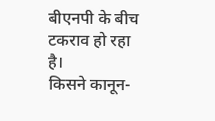बीएनपी के बीच टकराव हो रहा है।
किसने कानून-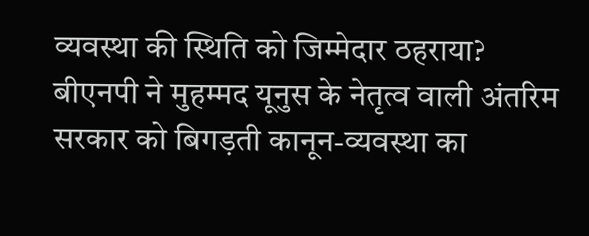व्यवस्था की स्थिति को जिम्मेदार ठहराया?
बीएनपी ने मुहम्मद यूनुस के नेतृत्व वाली अंतरिम सरकार को बिगड़ती कानून-व्यवस्था का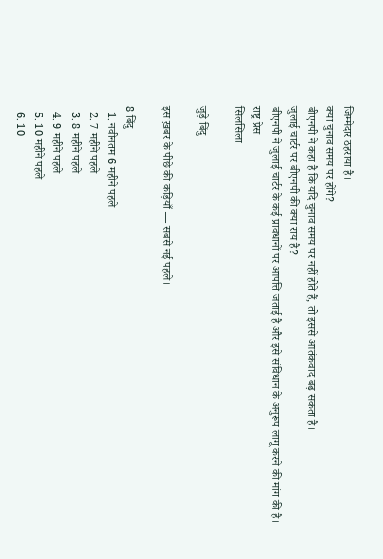जिम्मेदार ठहराया है।
क्या चुनाव समय पर होंगे?
बीएनपी ने कहा है कि यदि चुनाव समय पर नहीं होते हैं, तो इससे आतंकवाद बढ़ सकता है।
जुलाई चार्टर पर बीएनपी की क्या राय है?
बीएनपी ने जुलाई चार्टर के कई प्रावधानों पर आपत्ति जताई है और इसे संविधान के अनुरूप लागू करने की मांग की है।
राष्ट्र प्रेस
सिलसिला

जुड़े बिंदु

इस ख़बर के पीछे की कड़ियाँ — सबसे नई पहले।

8 बिंदु
  1. नवीनतम 6 महीने पहले
  2. 7 महीने पहले
  3. 8 महीने पहले
  4. 9 महीने पहले
  5. 10 महीने पहले
  6. 10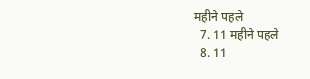महीने पहले
  7. 11 महीने पहले
  8. 11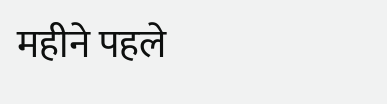महीने पहले